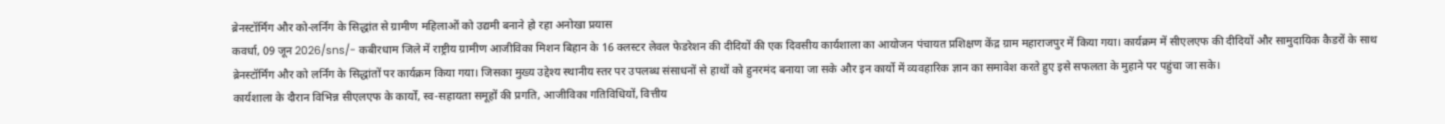ब्रेनस्टॉर्मिंग और को-लर्निंग के सिद्धांत से ग्रामीण महिलाओं को उद्यमी बनाने हो रहा अनोखा प्रयास
कवर्धा, 09 जून 2026/sns/- कबीरधाम जिले में राष्ट्रीय ग्रामीण आजीविका मिशन बिहान के 16 क्लस्टर लेवल फेडरेशन की दीदियों की एक दिवसीय कार्यशाला का आयोजन पंचायत प्रशिक्षण केंद्र ग्राम महाराजपुर में किया गया। कार्यक्रम में सीएलएफ की दीदियों और सामुदायिक कैडरों के साथ ब्रेनस्टॉर्मिंग और को लर्निंग के सिद्धांतों पर कार्यक्रम किया गया। जिसका मुख्य उद्देश्य स्थानीय स्तर पर उपलब्ध संसाधनों से हाथों को हुनरमंद बनाया जा सके और इन कार्यो में व्यवहारिक ज्ञान का समावेश करते हुए इसे सफलता के मुहाने पर पहुंचा जा सके।
कार्यशाला के दौरान विभिन्न सीएलएफ के कार्यों, स्व-सहायता समूहों की प्रगति, आजीविका गतिविधियों, वित्तीय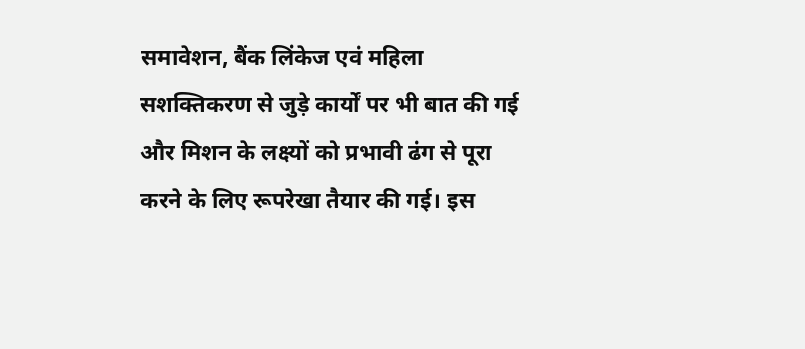समावेशन, बैंक लिंकेज एवं महिला सशक्तिकरण से जुड़े कार्यों पर भी बात की गई और मिशन के लक्ष्यों को प्रभावी ढंग से पूरा करने के लिए रूपरेखा तैयार की गई। इस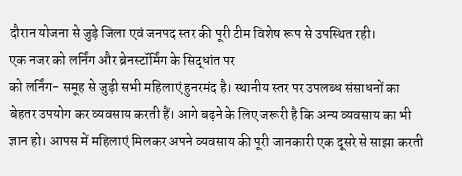दौरान योजना से जुड़े जिला एवं जनपद स्तर की पूरी टीम विशेष रूप से उपस्थित रही।
एक नजर को लर्निंग और ब्रेनस्टॉर्मिंग के सिद्धांत पर
को लर्निंग- समूह से जुड़ी सभी महिलाएं हुनरमंद है। स्थानीय स्तर पर उपलब्ध संसाधनों का बेहतर उपयोग कर व्यवसाय करती हैं। आगे बढ़ने के लिए जरूरी है कि अन्य व्यवसाय का भी ज्ञान हो। आपस में महिलाएं मिलकर अपने व्यवसाय की पूरी जानकारी एक दूसरे से साझा करती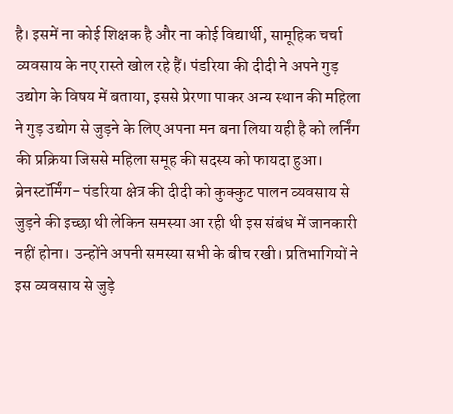है। इसमें ना कोई शिक्षक है और ना कोई विद्यार्थी, सामूहिक चर्चा व्यवसाय के नए रास्ते खोल रहे हैं। पंडरिया की दीदी ने अपने गुड़ उद्योग के विषय में बताया, इससे प्रेरणा पाकर अन्य स्थान की महिला ने गुड़ उद्योग से जुड़ने के लिए अपना मन बना लिया यही है को लर्निंग की प्रक्रिया जिससे महिला समूह की सदस्य को फायदा हुआ।
ब्रेनस्टॉर्मिंग- पंडरिया क्षेत्र की दीदी को कुक्कुट पालन व्यवसाय से जुड़ने की इच्छा थी लेकिन समस्या आ रही थी इस संबंध में जानकारी नहीं होना। उन्होंने अपनी समस्या सभी के बीच रखी। प्रतिभागियों ने इस व्यवसाय से जुड़े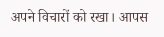अपने विचारों को रखा। आपस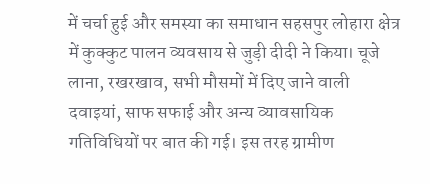में चर्चा हुई और समस्या का समाधान सहसपुर लोहारा क्षेत्र में कुक्कुट पालन व्यवसाय से जुड़ी दीदी ने किया। चूजे लाना, रखरखाव, सभी मौसमों में दिए जाने वाली दवाइयां, साफ सफाई और अन्य व्यावसायिक गतिविधियों पर बात की गई। इस तरह ग्रामीण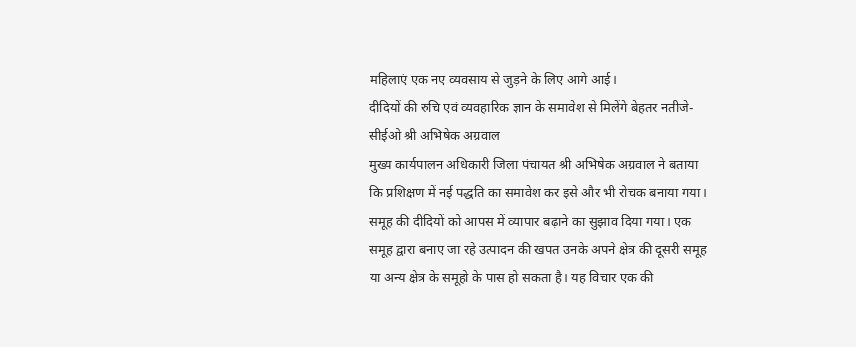महिलाएं एक नए व्यवसाय से जुड़ने के लिए आगे आई।
दीदियों की रुचि एवं व्यवहारिक ज्ञान के समावेश से मिलेंगे बेहतर नतीजे- सीईओ श्री अभिषेक अग्रवाल
मुख्य कार्यपालन अधिकारी जिला पंचायत श्री अभिषेक अग्रवाल ने बताया कि प्रशिक्षण में नई पद्धति का समावेश कर इसे और भी रोचक बनाया गया। समूह की दीदियों को आपस में व्यापार बढ़ाने का सुझाव दिया गया। एक समूह द्वारा बनाए जा रहे उत्पादन की खपत उनके अपने क्षेत्र की दूसरी समूह या अन्य क्षेत्र के समूहो के पास हो सकता है। यह विचार एक की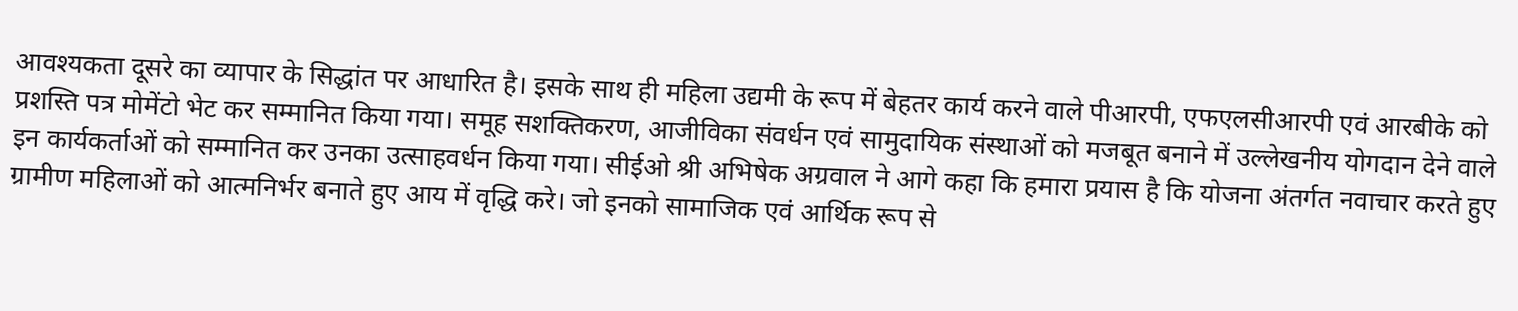आवश्यकता दूसरे का व्यापार के सिद्धांत पर आधारित है। इसके साथ ही महिला उद्यमी के रूप में बेहतर कार्य करने वाले पीआरपी, एफएलसीआरपी एवं आरबीके को प्रशस्ति पत्र मोमेंटो भेट कर सम्मानित किया गया। समूह सशक्तिकरण, आजीविका संवर्धन एवं सामुदायिक संस्थाओं को मजबूत बनाने में उल्लेखनीय योगदान देने वाले इन कार्यकर्ताओं को सम्मानित कर उनका उत्साहवर्धन किया गया। सीईओ श्री अभिषेक अग्रवाल ने आगे कहा कि हमारा प्रयास है कि योजना अंतर्गत नवाचार करते हुए ग्रामीण महिलाओं को आत्मनिर्भर बनाते हुए आय में वृद्धि करे। जो इनको सामाजिक एवं आर्थिक रूप से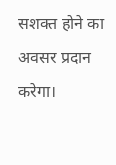सशक्त होने का अवसर प्रदान करेगा।